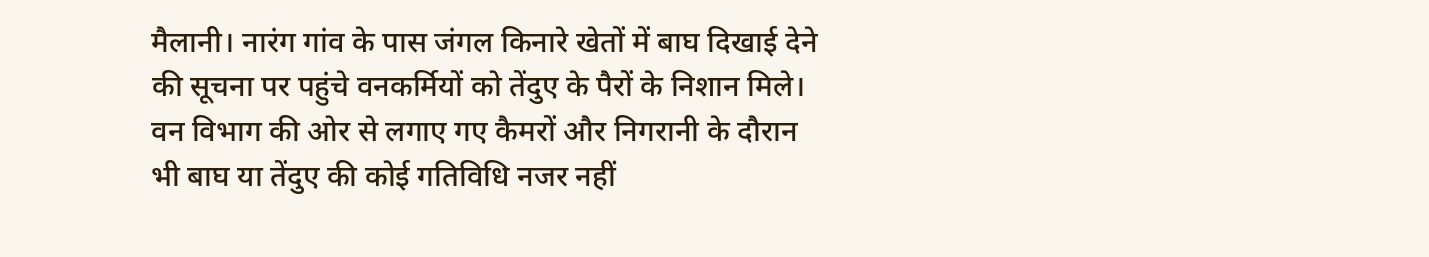मैलानी। नारंग गांव के पास जंगल किनारे खेतों में बाघ दिखाई देने की सूचना पर पहुंचे वनकर्मियों को तेंदुए के पैरों के निशान मिले। वन विभाग की ओर से लगाए गए कैमरों और निगरानी के दौरान भी बाघ या तेंदुए की कोई गतिविधि नजर नहीं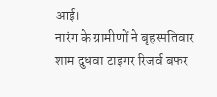आई।
नारंग के ग्रामीणों ने बृहस्पतिवार शाम दुधवा टाइगर रिजर्व बफर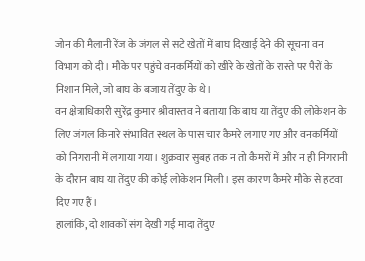जोन की मैलानी रेंज के जंगल से सटे खेतों में बाघ दिखाई देने की सूचना वन विभाग को दी। मौके पर पहुंचे वनकर्मियों को खीरे के खेतों के रास्ते पर पैरों के निशान मिले, जो बाघ के बजाय तेंदुए के थे।
वन क्षेत्राधिकारी सुरेंद्र कुमार श्रीवास्तव ने बताया कि बाघ या तेंदुए की लोकेशन के लिए जंगल किनारे संभावित स्थल के पास चार कैमरे लगाए गए और वनकर्मियों को निगरानी में लगाया गया। शुक्रवार सुबह तक न तो कैमरों में और न ही निगरानी के दौरान बाघ या तेंदुए की कोई लोकेशन मिली। इस कारण कैमरे मौके से हटवा दिए गए हैं।
हालांकि, दो शावकों संग देखी गई मादा तेंदुए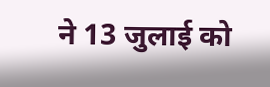ने 13 जुलाई को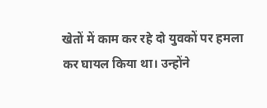खेतों में काम कर रहे दो युवकों पर हमला कर घायल किया था। उन्होंने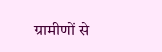ग्रामीणों से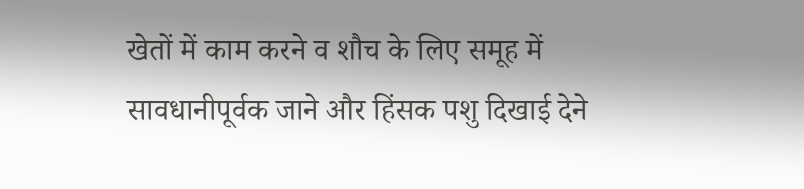खेतों में काम करने व शौच के लिए समूह में सावधानीपूर्वक जाने और हिंसक पशु दिखाई देने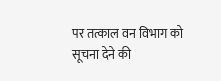पर तत्काल वन विभाग को सूचना देने की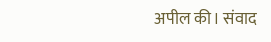अपील की। संवाद